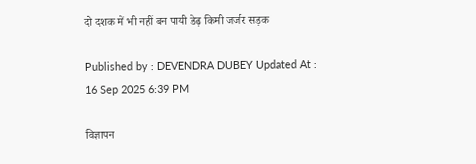दो दशक में भी नहीं बन पायी डेढ़ किमी जर्जर सड़क

Published by : DEVENDRA DUBEY Updated At : 16 Sep 2025 6:39 PM

विज्ञापन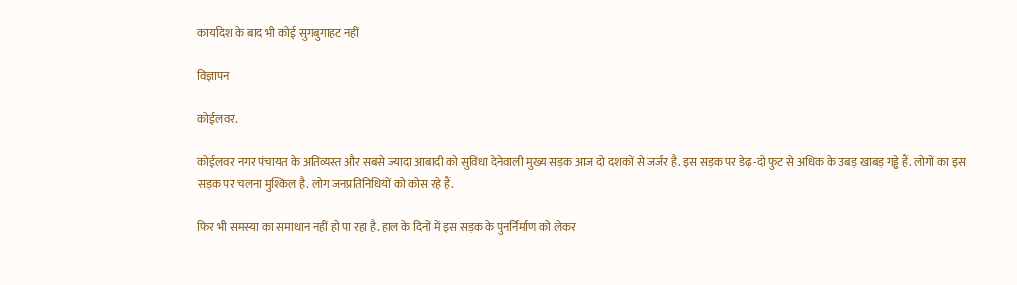कार्यादेश के बाद भी कोई सुगबुगाहट नहीं

विज्ञापन

कोईलवर.

कोईलवर नगर पंचायत के अतिव्यस्त और सबसे ज्यादा आबादी को सुविधा देनेवाली मुख्य सड़क आज दो दशकों से जर्जर है. इस सड़क पर डेढ़-दो फुट से अधिक के उबड़ खाबड़ गड्ढे हैं. लोगों का इस सड़क पर चलना मुश्किल है. लोग जनप्रतिनिधियों को कोस रहे हैं.

फिर भी समस्या का समाधान नहीं हो पा रहा है. हाल के दिनों में इस सड़क के पुनर्निर्माण को लेकर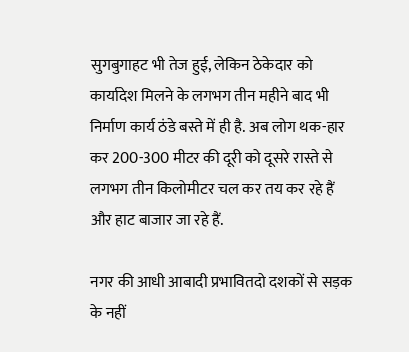सुगबुगाहट भी तेज हुई, लेकिन ठेकेदार को कार्यादेश मिलने के लगभग तीन महीने बाद भी निर्माण कार्य ठंडे बस्ते में ही है. अब लोग थक-हार कर 200-300 मीटर की दूरी को दूसरे रास्ते से लगभग तीन किलोमीटर चल कर तय कर रहे हैं और हाट बाजार जा रहे हैं.

नगर की आधी आबादी प्रभावितदो दशकों से सड़क के नहीं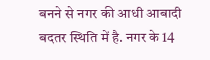बनने से नगर की आधी आबादी बदतर स्थिति में है. नगर के 14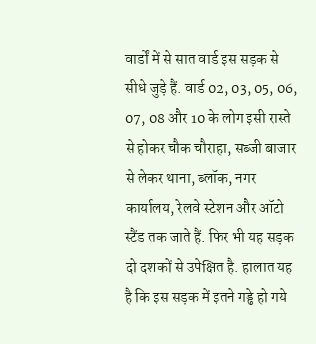वार्डों में से सात वार्ड इस सड़क से सीधे जुड़े हैं. वार्ड 02, 03, 05, 06, 07, 08 और 10 के लोग इसी रास्ते से होकर चौक चौराहा, सब्जी बाजार से लेकर थाना, ब्लॉक, नगर कार्यालय, रेलवे स्टेशन और ऑटो स्टैंड तक जाते हैं. फिर भी यह सड़क दो दशकों से उपेक्षित है. हालात यह है कि इस सड़क में इतने गड्ढे हो गये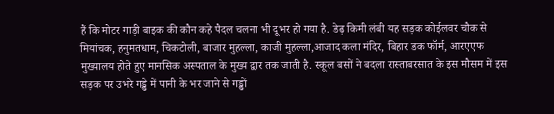हैं कि मोटर गाड़ी बाइक की कौन कहे पैदल चलना भी दूभर हो गया है. डेढ़ किमी लंबी यह सड़क कोईलवर चौक से मियांचक, हनुमतधाम, चिकटोली, बाजार मुहल्ला, काजी मुहल्ला,आजाद कला मंदिर, बिहार डक फॉर्म, आरएएफ मुख्यालय होते हुए मानसिक अस्पताल के मुख्य द्वार तक जाती है. स्कूल बसों ने बदला रास्ताबरसात के इस मौसम में इस सड़क पर उभरे गड्ढे में पानी के भर जाने से गड्ढों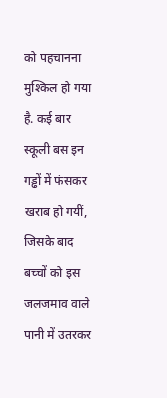को पहचानना मुश्किल हो गया है. कई बार स्कूली बस इन गड्ढों में फंसकर खराब हो गयीं, जिसके बाद बच्चों को इस जलजमाव वाले पानी में उतरकर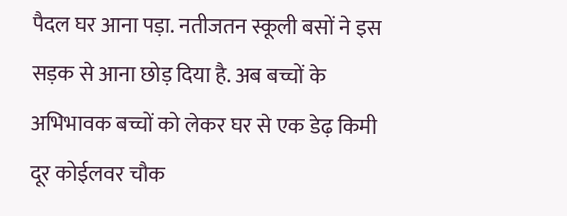पैदल घर आना पड़ा. नतीजतन स्कूली बसों ने इस सड़क से आना छोड़ दिया है. अब बच्चों के अभिभावक बच्चों को लेकर घर से एक डेढ़ किमी दूर कोईलवर चौक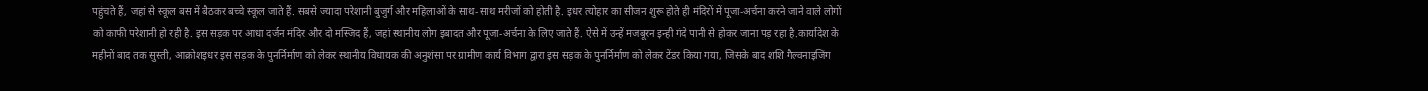पहुंचते हैं, जहां से स्कूल बस में बैठकर बच्चे स्कूल जाते हैं. सबसे ज्यादा परेशानी बुजुर्ग और महिलाओं के साथ-साथ मरीजों को होती है. इधर त्योहार का सीजन शुरू होते ही मंदिरों में पूजा-अर्चना करने जाने वाले लोगों को काफी परेशानी हो रही है. इस सड़क पर आधा दर्जन मंदिर और दो मस्जिद हैं, जहां स्थानीय लोग इबादत और पूजा-अर्चना के लिए जाते हैं. ऐसे में उन्हें मजबूरन इन्ही गंदे पानी से होकर जाना पड़ रहा है.कार्यादेश के महीनों बाद तक सुस्ती, आक्रोशइधर इस सड़क के पुनर्निर्माण को लेकर स्थानीय विधायक की अनुशंसा पर ग्रामीण कार्य विभाग द्वारा इस सड़क के पुनर्निर्माण को लेकर टेंडर किया गया, जिसके बाद शशि गैल्वनाइजिंग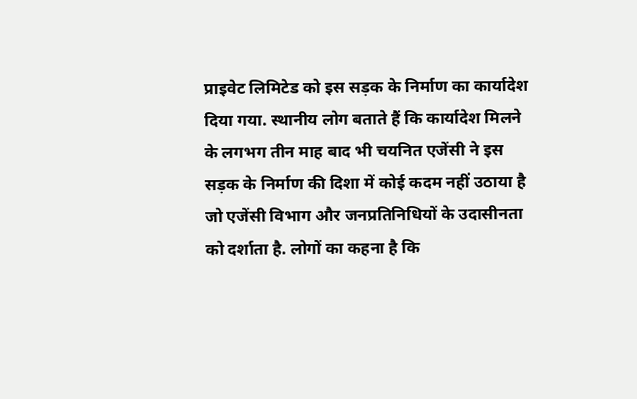प्राइवेट लिमिटेड को इस सड़क के निर्माण का कार्यादेश दिया गया. स्थानीय लोग बताते हैं कि कार्यादेश मिलने के लगभग तीन माह बाद भी चयनित एजेंसी ने इस सड़क के निर्माण की दिशा में कोई कदम नहीं उठाया है जो एजेंसी विभाग और जनप्रतिनिधियों के उदासीनता को दर्शाता है. लोगों का कहना है कि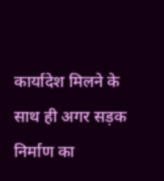कार्यादेश मिलने के साथ ही अगर सड़क निर्माण का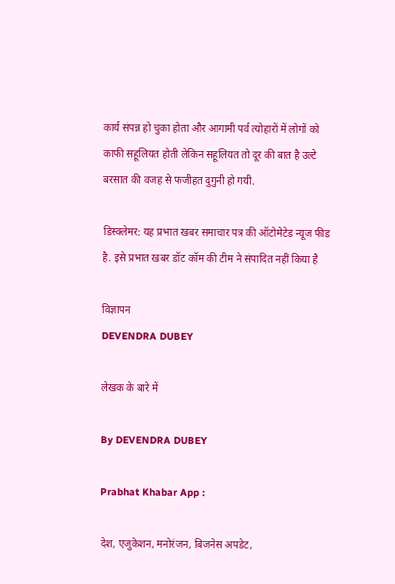कार्य संपन्न हो चुका होता और आगामी पर्व त्योहारों में लोगों को काफी सहूलियत होती लेकिन सहूलियत तो दूर की बात है उल्टे बरसात की वजह से फजीहत दुगुनी हो गयी.

डिस्क्लेमर: यह प्रभात खबर समाचार पत्र की ऑटोमेटेड न्यूज फीड है. इसे प्रभात खबर डॉट कॉम की टीम ने संपादित नहीं किया है

विज्ञापन
DEVENDRA DUBEY

लेखक के बारे में

By DEVENDRA DUBEY

Prabhat Khabar App :

देश, एजुकेशन, मनोरंजन, बिजनेस अपडेट,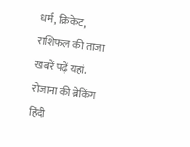धर्म, क्रिकेट, राशिफल की ताजा खबरें पढ़ें यहां. रोजाना की ब्रेकिंग हिंदी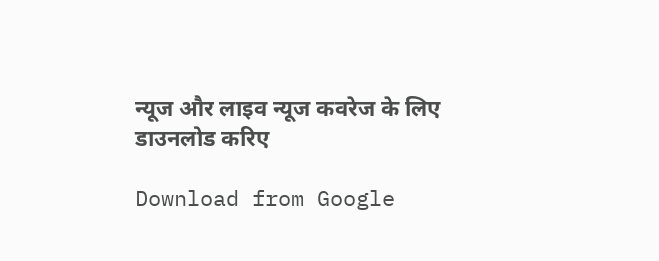न्यूज और लाइव न्यूज कवरेज के लिए डाउनलोड करिए

Download from Google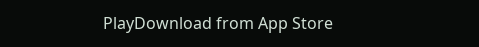PlayDownload from App Store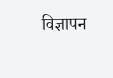विज्ञापन